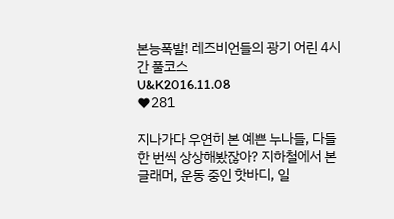본능폭발! 레즈비언들의 광기 어린 4시간 풀코스
U&K2016.11.08
♥281

지나가다 우연히 본 예쁜 누나들, 다들 한 번씩 상상해봤잖아? 지하철에서 본 글래머, 운동 중인 핫바디, 일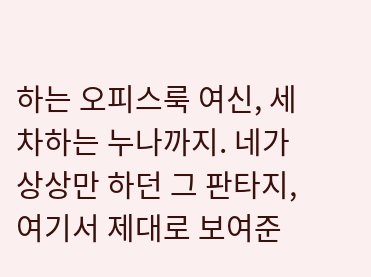하는 오피스룩 여신, 세차하는 누나까지. 네가 상상만 하던 그 판타지, 여기서 제대로 보여준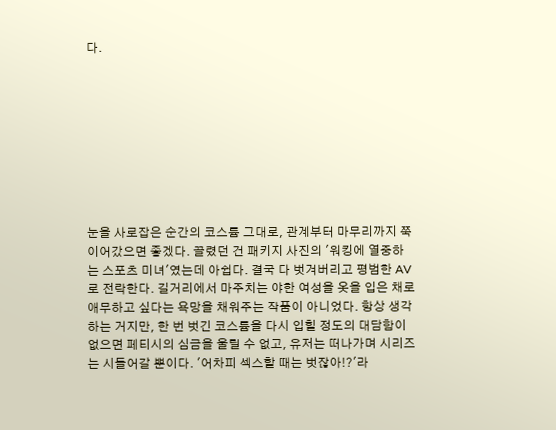다.









눈을 사로잡은 순간의 코스튬 그대로, 관계부터 마무리까지 쭉 이어갔으면 좋겠다. 끌렸던 건 패키지 사진의 '워킹에 열중하는 스포츠 미녀'였는데 아쉽다. 결국 다 벗겨버리고 평범한 AV로 전락한다. 길거리에서 마주치는 야한 여성을 옷을 입은 채로 애무하고 싶다는 욕망을 채워주는 작품이 아니었다. 항상 생각하는 거지만, 한 번 벗긴 코스튬을 다시 입힐 정도의 대담함이 없으면 페티시의 심금을 울릴 수 없고, 유저는 떠나가며 시리즈는 시들어갈 뿐이다. '어차피 섹스할 때는 벗잖아!?'라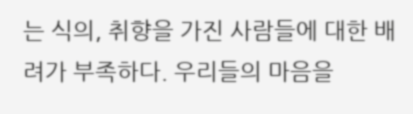는 식의, 취향을 가진 사람들에 대한 배려가 부족하다. 우리들의 마음을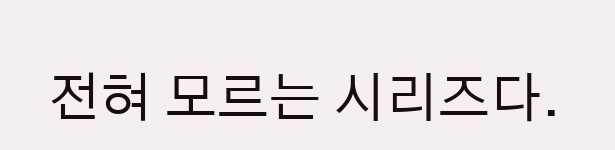전혀 모르는 시리즈다.